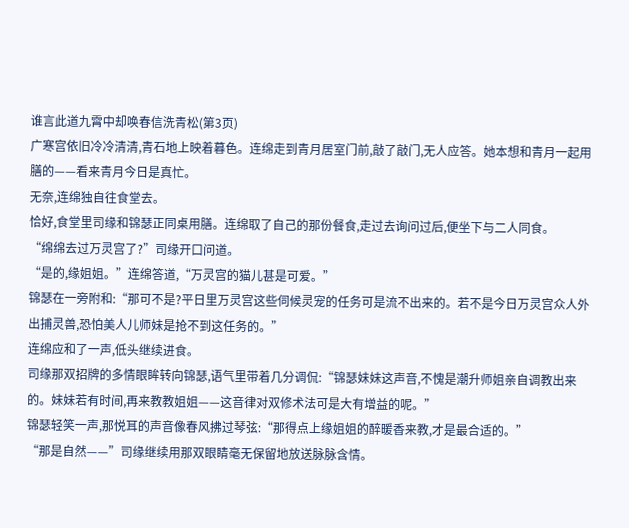谁言此道九霄中却唤春信洗青松(第3页)
广寒宫依旧冷冷清清,青石地上映着暮色。连绵走到青月居室门前,敲了敲门,无人应答。她本想和青月一起用膳的——看来青月今日是真忙。
无奈,连绵独自往食堂去。
恰好,食堂里司缘和锦瑟正同桌用膳。连绵取了自己的那份餐食,走过去询问过后,便坐下与二人同食。
“绵绵去过万灵宫了?”司缘开口问道。
“是的,缘姐姐。”连绵答道,“万灵宫的猫儿甚是可爱。”
锦瑟在一旁附和:“那可不是?平日里万灵宫这些伺候灵宠的任务可是流不出来的。若不是今日万灵宫众人外出捕灵兽,恐怕美人儿师妹是抢不到这任务的。”
连绵应和了一声,低头继续进食。
司缘那双招牌的多情眼眸转向锦瑟,语气里带着几分调侃:“锦瑟妹妹这声音,不愧是潮升师姐亲自调教出来的。妹妹若有时间,再来教教姐姐——这音律对双修术法可是大有增益的呢。”
锦瑟轻笑一声,那悦耳的声音像春风拂过琴弦:“那得点上缘姐姐的醉暖香来教,才是最合适的。”
“那是自然——”司缘继续用那双眼睛毫无保留地放送脉脉含情。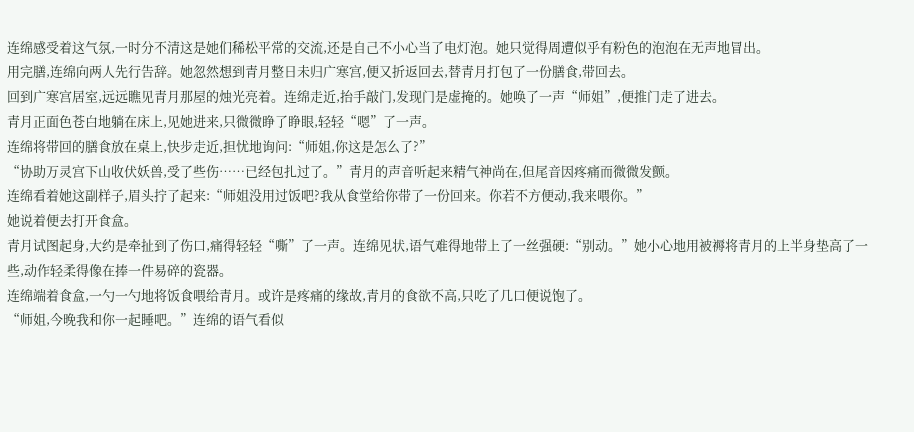连绵感受着这气氛,一时分不清这是她们稀松平常的交流,还是自己不小心当了电灯泡。她只觉得周遭似乎有粉色的泡泡在无声地冒出。
用完膳,连绵向两人先行告辞。她忽然想到青月整日未归广寒宫,便又折返回去,替青月打包了一份膳食,带回去。
回到广寒宫居室,远远瞧见青月那屋的烛光亮着。连绵走近,抬手敲门,发现门是虚掩的。她唤了一声“师姐”,便推门走了进去。
青月正面色苍白地躺在床上,见她进来,只微微睁了睁眼,轻轻“嗯”了一声。
连绵将带回的膳食放在桌上,快步走近,担忧地询问:“师姐,你这是怎么了?”
“协助万灵宫下山收伏妖兽,受了些伤……已经包扎过了。”青月的声音听起来精气神尚在,但尾音因疼痛而微微发颤。
连绵看着她这副样子,眉头拧了起来:“师姐没用过饭吧?我从食堂给你带了一份回来。你若不方便动,我来喂你。”
她说着便去打开食盒。
青月试图起身,大约是牵扯到了伤口,痛得轻轻“嘶”了一声。连绵见状,语气难得地带上了一丝强硬:“别动。”她小心地用被褥将青月的上半身垫高了一些,动作轻柔得像在捧一件易碎的瓷器。
连绵端着食盒,一勺一勺地将饭食喂给青月。或许是疼痛的缘故,青月的食欲不高,只吃了几口便说饱了。
“师姐,今晚我和你一起睡吧。”连绵的语气看似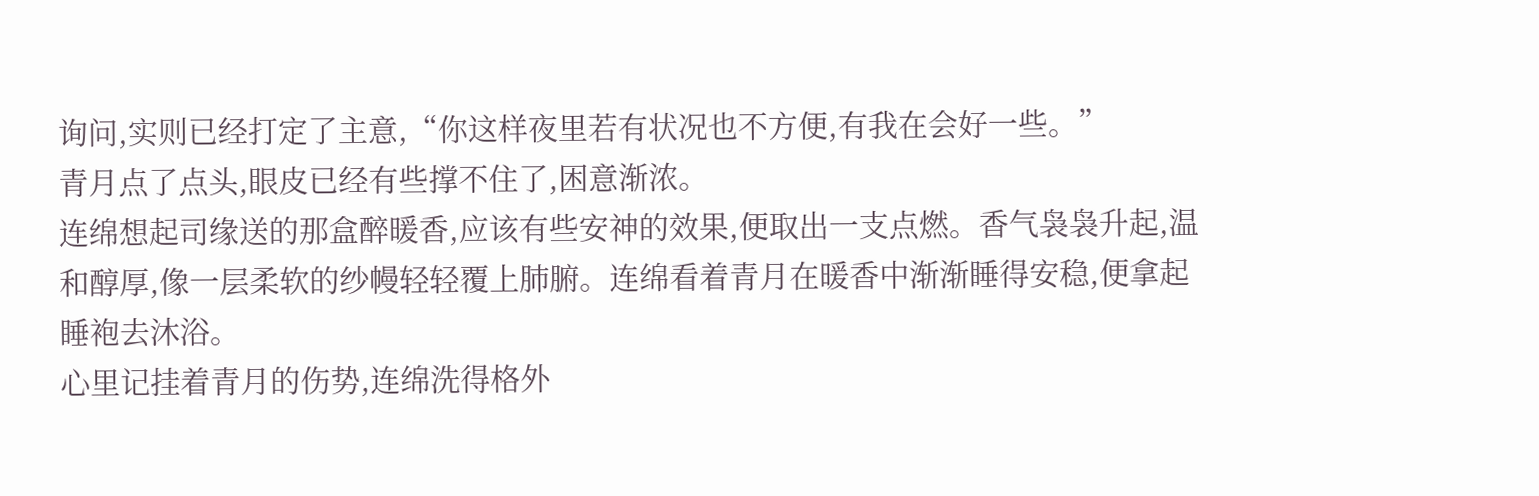询问,实则已经打定了主意,“你这样夜里若有状况也不方便,有我在会好一些。”
青月点了点头,眼皮已经有些撑不住了,困意渐浓。
连绵想起司缘送的那盒醉暖香,应该有些安神的效果,便取出一支点燃。香气袅袅升起,温和醇厚,像一层柔软的纱幔轻轻覆上肺腑。连绵看着青月在暖香中渐渐睡得安稳,便拿起睡袍去沐浴。
心里记挂着青月的伤势,连绵洗得格外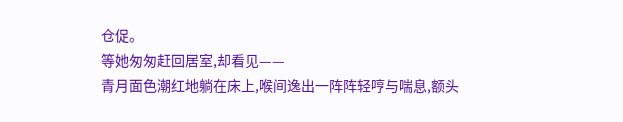仓促。
等她匆匆赶回居室,却看见——
青月面色潮红地躺在床上,喉间逸出一阵阵轻哼与喘息,额头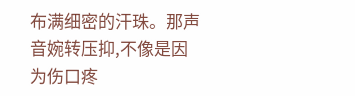布满细密的汗珠。那声音婉转压抑,不像是因为伤口疼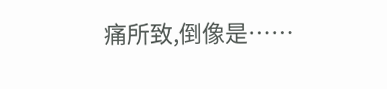痛所致,倒像是……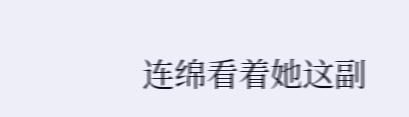连绵看着她这副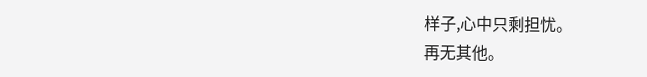样子,心中只剩担忧。
再无其他。